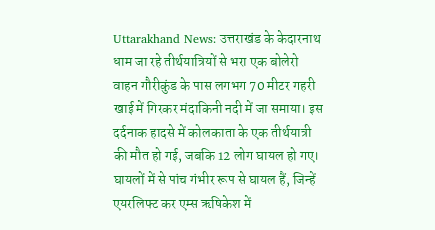Uttarakhand News: उत्तराखंड के केदारनाथ धाम जा रहे तीर्थयात्रियों से भरा एक बोलेरो वाहन गौरीकुंड के पास लगभग 70 मीटर गहरी खाई में गिरकर मंदाकिनी नदी में जा समाया। इस दर्दनाक हादसे में कोलकाता के एक तीर्थयात्री की मौत हो गई, जबकि 12 लोग घायल हो गए। घायलों में से पांच गंभीर रूप से घायल हैं, जिन्हें एयरलिफ्ट कर एम्स ऋषिकेश में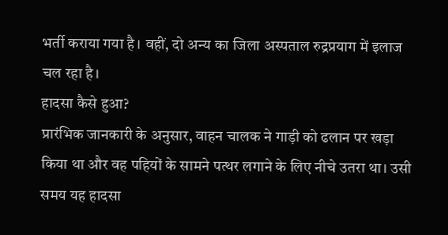भर्ती कराया गया है। वहीं, दो अन्य का जिला अस्पताल रुद्रप्रयाग में इलाज चल रहा है।
हादसा कैसे हुआ?
प्रारंभिक जानकारी के अनुसार, वाहन चालक ने गाड़ी को ढलान पर खड़ा किया था और वह पहियों के सामने पत्थर लगाने के लिए नीचे उतरा था। उसी समय यह हादसा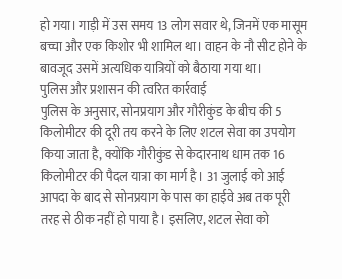हो गया। गाड़ी में उस समय 13 लोग सवार थे, जिनमें एक मासूम बच्चा और एक किशोर भी शामिल था। वाहन के नौ सीट होने के बावजूद उसमें अत्यधिक यात्रियों को बैठाया गया था।
पुलिस और प्रशासन की त्वरित कार्रवाई
पुलिस के अनुसार, सोनप्रयाग और गौरीकुंड के बीच की 5 किलोमीटर की दूरी तय करने के लिए शटल सेवा का उपयोग किया जाता है, क्योंकि गौरीकुंड से केदारनाथ धाम तक 16 किलोमीटर की पैदल यात्रा का मार्ग है। 31 जुलाई को आई आपदा के बाद से सोनप्रयाग के पास का हाईवे अब तक पूरी तरह से ठीक नहीं हो पाया है। इसलिए, शटल सेवा को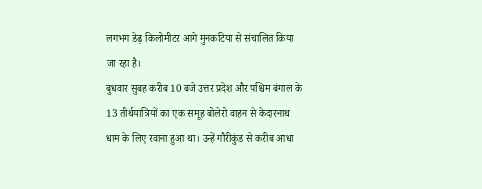लगभग डेढ़ किलोमीटर आगे मुनकटिया से संचालित किया जा रहा है।
बुधवार सुबह करीब 10 बजे उत्तर प्रदेश और पश्चिम बंगाल के 13 तीर्थयात्रियों का एक समूह बोलेरो वाहन से केदारनाथ धाम के लिए रवाना हुआ था। उन्हें गौरीकुंड से करीब आधा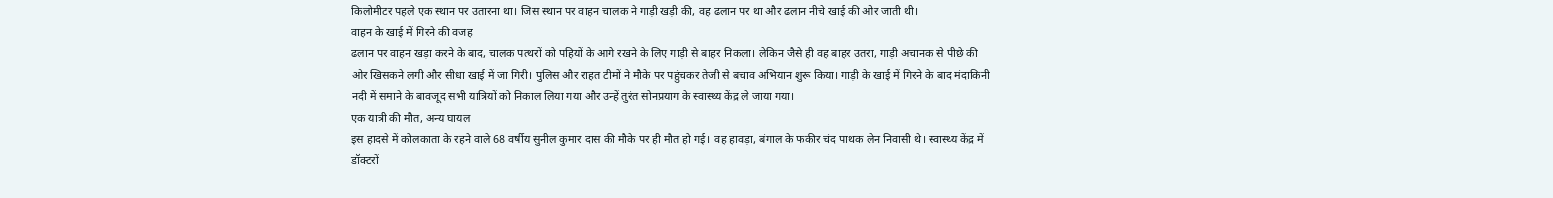किलोमीटर पहले एक स्थान पर उतारना था। जिस स्थान पर वाहन चालक ने गाड़ी खड़ी की, वह ढलान पर था और ढलान नीचे खाई की ओर जाती थी।
वाहन के खाई में गिरने की वजह
ढलान पर वाहन खड़ा करने के बाद, चालक पत्थरों को पहियों के आगे रखने के लिए गाड़ी से बाहर निकला। लेकिन जैसे ही वह बाहर उतरा, गाड़ी अचानक से पीछे की ओर खिसकने लगी और सीधा खाई में जा गिरी। पुलिस और राहत टीमों ने मौके पर पहुंचकर तेजी से बचाव अभियान शुरू किया। गाड़ी के खाई में गिरने के बाद मंदाकिनी नदी में समाने के बावजूद सभी यात्रियों को निकाल लिया गया और उन्हें तुरंत सोनप्रयाग के स्वास्थ्य केंद्र ले जाया गया।
एक यात्री की मौत, अन्य घायल
इस हादसे में कोलकाता के रहने वाले 68 वर्षीय सुनील कुमार दास की मौके पर ही मौत हो गई। वह हावड़ा, बंगाल के फकीर चंद पाथक लेन निवासी थे। स्वास्थ्य केंद्र में डॉक्टरों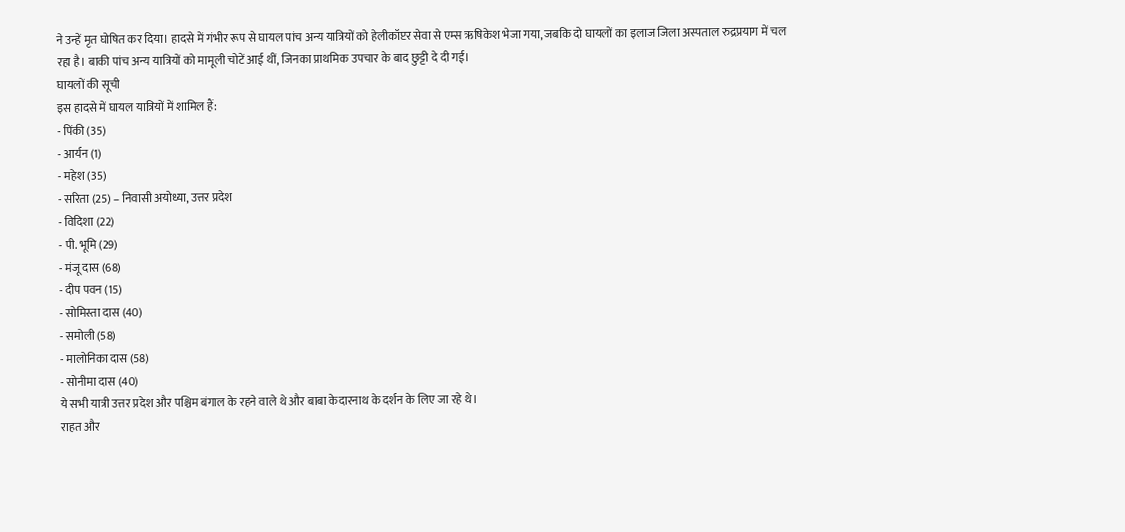ने उन्हें मृत घोषित कर दिया। हादसे में गंभीर रूप से घायल पांच अन्य यात्रियों को हेलीकॉप्टर सेवा से एम्स ऋषिकेश भेजा गया, जबकि दो घायलों का इलाज जिला अस्पताल रुद्रप्रयाग में चल रहा है। बाकी पांच अन्य यात्रियों को मामूली चोटें आई थीं, जिनका प्राथमिक उपचार के बाद छुट्टी दे दी गई।
घायलों की सूची
इस हादसे में घायल यात्रियों में शामिल हैं:
- पिंकी (35)
- आर्यन (1)
- महेश (35)
- सरिता (25) – निवासी अयोध्या, उत्तर प्रदेश
- विदिशा (22)
- पी. भूमि (29)
- मंजू दास (68)
- दीप पवन (15)
- सोमिस्ता दास (40)
- समोली (58)
- मालोनिका दास (58)
- सोनीमा दास (40)
ये सभी यात्री उत्तर प्रदेश और पश्चिम बंगाल के रहने वाले थे और बाबा केदारनाथ के दर्शन के लिए जा रहे थे।
राहत और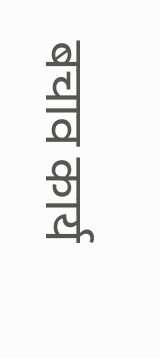बचाव कार्य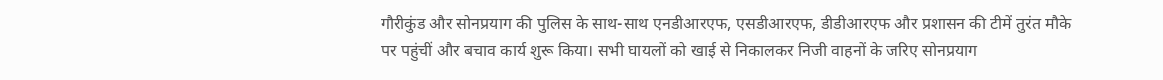गौरीकुंड और सोनप्रयाग की पुलिस के साथ-साथ एनडीआरएफ, एसडीआरएफ, डीडीआरएफ और प्रशासन की टीमें तुरंत मौके पर पहुंचीं और बचाव कार्य शुरू किया। सभी घायलों को खाई से निकालकर निजी वाहनों के जरिए सोनप्रयाग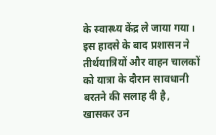के स्वास्थ्य केंद्र ले जाया गया। इस हादसे के बाद प्रशासन ने तीर्थयात्रियों और वाहन चालकों को यात्रा के दौरान सावधानी बरतने की सलाह दी है, खासकर उन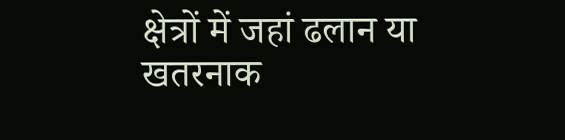क्षेत्रों में जहां ढलान या खतरनाक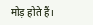मोड़ होते हैं।